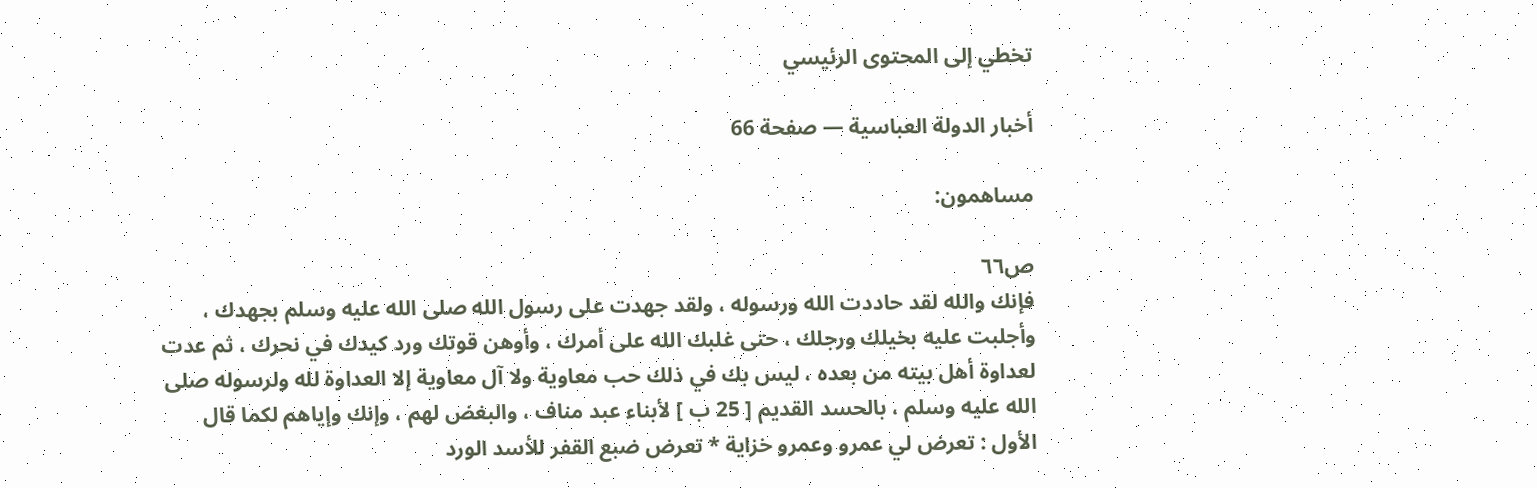تخطي إلى المحتوى الرئيسي

أخبار الدولة العباسية — صفحة 66

مساهمون:

ص٦٦
فإنك والله لقد حاددت الله ورسوله ، ولقد جهدت على رسول الله صلى الله عليه وسلم بجهدك ، وأجلبت عليه بخيلك ورجلك ، حتى غلبك الله على أمرك ، وأوهن قوتك ورد كيدك في نحرك ، ثم عدت لعداوة أهل بيته من بعده ، ليس بك في ذلك حب معاوية ولا آل معاوية إلا العداوة لله ولرسوله صلى الله عليه وسلم ، بالحسد القديم [ 25 ب ] لأبناء عبد مناف ، والبغض لهم ، وإنك وإياهم لكما قال الأول : تعرض لي عمرو وعمرو خزاية * تعرض ضبع القفر للأسد الورد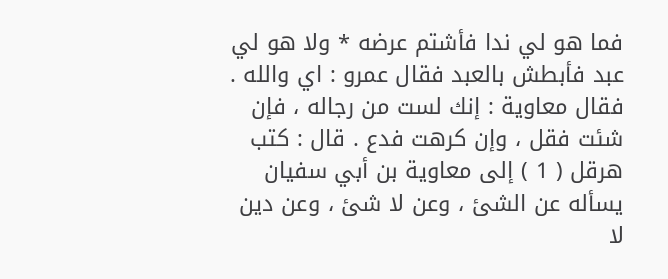فما هو لي ندا فأشتم عرضه * ولا هو لي عبد فأبطش بالعبد فقال عمرو : اي والله . فقال معاوية : إنك لست من رجاله ، فإن شئت فقل ، وإن كرهت فدع . قال : كتب هرقل ( 1 ) إلى معاوية بن أبي سفيان يسأله عن الشئ ، وعن لا شئ ، وعن دين لا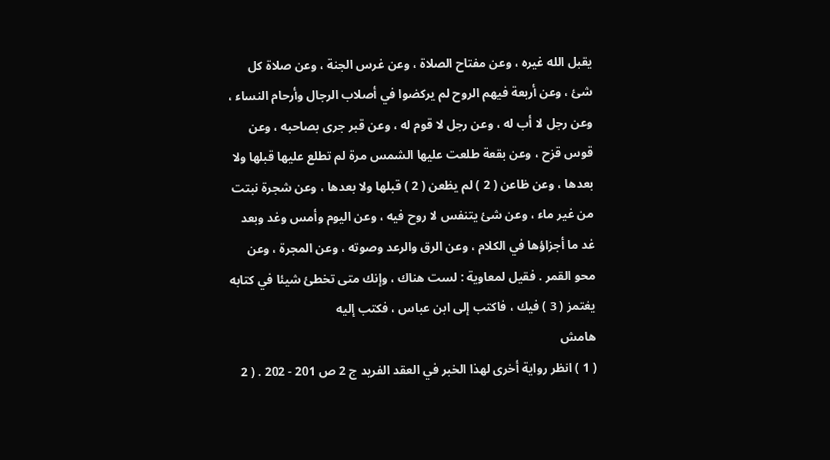يقبل الله غيره ، وعن مفتاح الصلاة ، وعن غرس الجنة ، وعن صلاة كل شئ ، وعن أربعة فيهم الروح لم يركضوا في أصلاب الرجال وأرحام النساء ، وعن رجل لا أب له ، وعن رجل لا قوم له ، وعن قبر جرى بصاحبه ، وعن قوس قزح ، وعن بقعة طلعت عليها الشمس مرة لم تطلع عليها قبلها ولا بعدها ، وعن ظاعن ( 2 ) لم يظعن ( 2 ) قبلها ولا بعدها ، وعن شجرة نبتت من غير ماء ، وعن شئ يتنفس لا روح فيه ، وعن اليوم وأمس وغد وبعد غد ما أجزاؤها في الكلام ، وعن الرق والرعد وصوته ، وعن المجرة ، وعن محو القمر . فقيل لمعاوية : لست هناك ، وإنك متى تخطئ شيئا في كتابه يغتمز ( 3 ) فيك ، فاكتب إلى ابن عباس ، فكتب إليه
هامش
( 1 ) انظر رواية أخرى لهذا الخبر في العقد الفريد ج 2 ص 201 - 202 . ( 2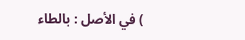) في الأصل : بالطاء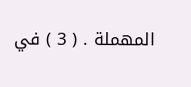المهملة . ( 3 ) في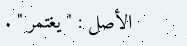الأصل : " يغتمر " .